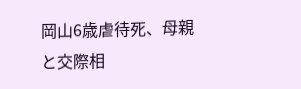岡山6歳虐待死、母親と交際相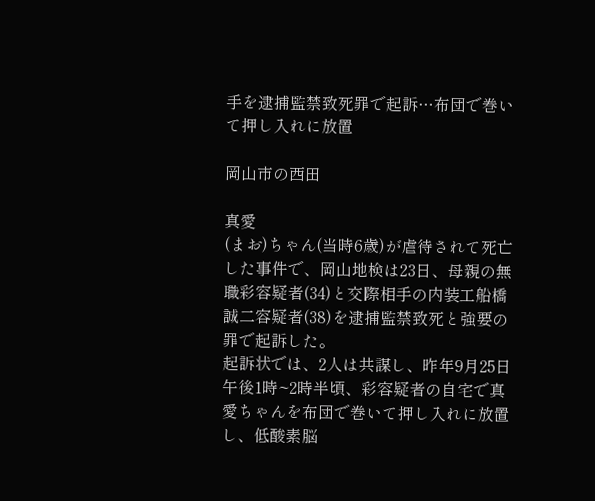手を逮捕監禁致死罪で起訴…布団で巻いて押し入れに放置

岡山市の西田

真愛
(まお)ちゃん(当時6歳)が虐待されて死亡した事件で、岡山地検は23日、母親の無職彩容疑者(34)と交際相手の内装工船橋誠二容疑者(38)を逮捕監禁致死と強要の罪で起訴した。
起訴状では、2人は共謀し、昨年9月25日午後1時~2時半頃、彩容疑者の自宅で真愛ちゃんを布団で巻いて押し入れに放置し、低酸素脳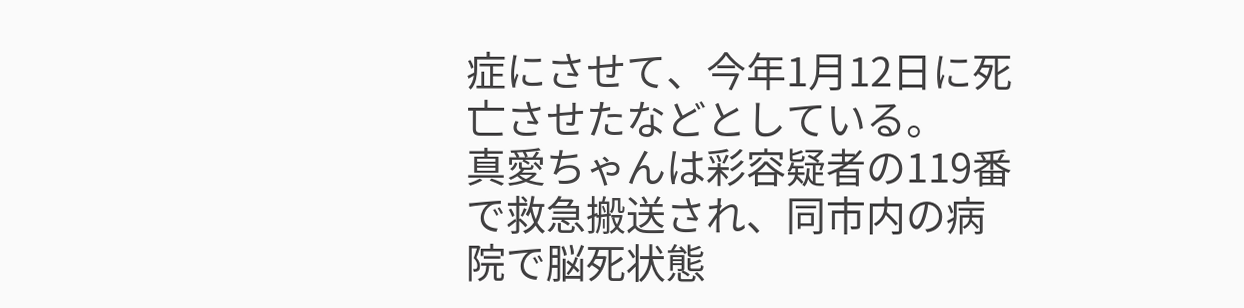症にさせて、今年1月12日に死亡させたなどとしている。
真愛ちゃんは彩容疑者の119番で救急搬送され、同市内の病院で脳死状態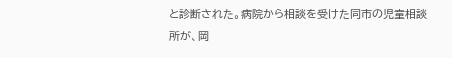と診断された。病院から相談を受けた同市の児童相談所が、岡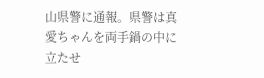山県警に通報。県警は真愛ちゃんを両手鍋の中に立たせ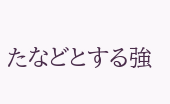たなどとする強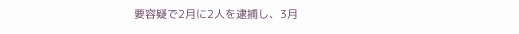要容疑で2月に2人を逮捕し、3月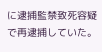に逮捕監禁致死容疑で再逮捕していた。